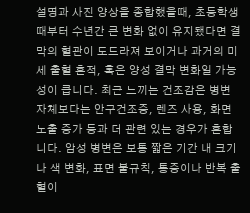설명과 사진 양상을 종합했을때, 초등학생 때부터 수년간 큰 변화 없이 유지됐다면 결막의 혈관이 도드라져 보이거나 과거의 미세 출혈 흔적, 혹은 양성 결막 변화일 가능성이 큽니다. 최근 느끼는 건조감은 병변 자체보다는 안구건조증, 렌즈 사용, 화면 노출 증가 등과 더 관련 있는 경우가 흔합니다. 암성 병변은 보통 짧은 기간 내 크기나 색 변화, 표면 불규칙, 통증이나 반복 출혈이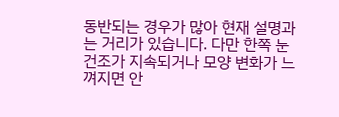동반되는 경우가 많아 현재 설명과는 거리가 있습니다. 다만 한쪽 눈 건조가 지속되거나 모양 변화가 느껴지면 안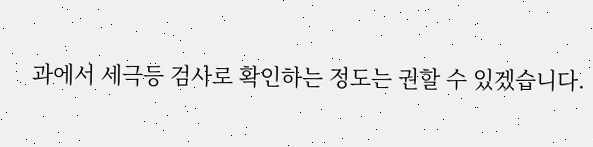과에서 세극등 검사로 확인하는 정도는 권할 수 있겠습니다.